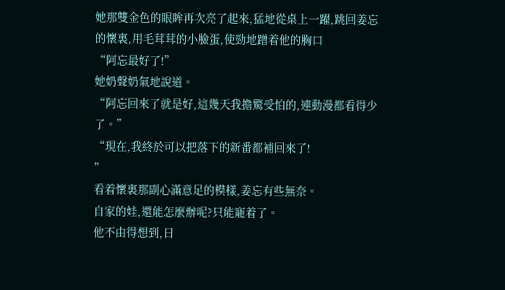她那雙金色的眼眸再次亮了起來,猛地從桌上一躍,跳回姜忘的懷裏,用毛茸茸的小臉蛋,使勁地蹭着他的胸口
“阿忘最好了!”
她奶聲奶氣地說道。
“阿忘回來了就是好,這幾天我擔驚受怕的,連動漫都看得少了。”
“現在,我終於可以把落下的新番都補回來了!
”
看着懷裏那副心滿意足的模樣,姜忘有些無奈。
自家的娃,還能怎麼辦呢?只能寵着了。
他不由得想到,日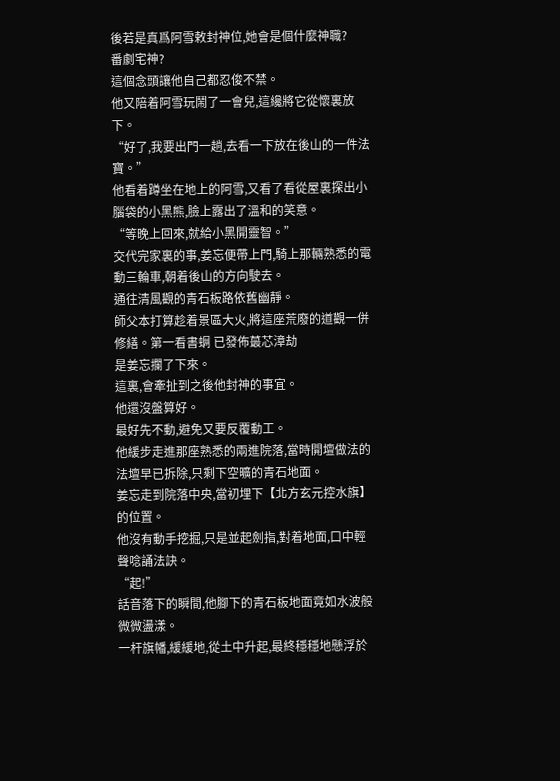後若是真爲阿雪敕封神位,她會是個什麼神職?
番劇宅神?
這個念頭讓他自己都忍俊不禁。
他又陪着阿雪玩鬧了一會兒,這纔將它從懷裏放下。
“好了,我要出門一趟,去看一下放在後山的一件法寶。”
他看着蹲坐在地上的阿雪,又看了看從屋裏探出小腦袋的小黑熊,臉上露出了溫和的笑意。
“等晚上回來,就給小黑開靈智。”
交代完家裏的事,姜忘便帶上門,騎上那輛熟悉的電動三輪車,朝着後山的方向駛去。
通往清風觀的青石板路依舊幽靜。
師父本打算趁着景區大火,將這座荒廢的道觀一併修繕。第一看書蛧 已發佈蕞芯漳劫
是姜忘攔了下來。
這裏,會牽扯到之後他封神的事宜。
他還沒盤算好。
最好先不動,避免又要反覆動工。
他緩步走進那座熟悉的兩進院落,當時開壇做法的法壇早已拆除,只剩下空曠的青石地面。
姜忘走到院落中央,當初埋下【北方玄元控水旗】的位置。
他沒有動手挖掘,只是並起劍指,對着地面,口中輕聲唸誦法訣。
“起!”
話音落下的瞬間,他腳下的青石板地面竟如水波般微微盪漾。
一杆旗幡,緩緩地,從土中升起,最終穩穩地懸浮於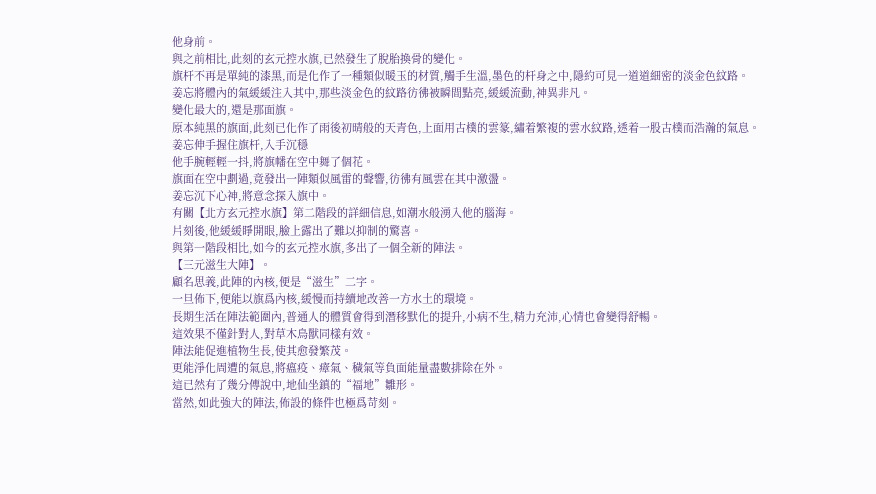他身前。
與之前相比,此刻的玄元控水旗,已然發生了脫胎換骨的變化。
旗杆不再是單純的漆黑,而是化作了一種類似暖玉的材質,觸手生溫,墨色的杆身之中,隱約可見一道道細密的淡金色紋路。
姜忘將體內的氣緩緩注入其中,那些淡金色的紋路彷彿被瞬間點亮,緩緩流動,神異非凡。
變化最大的,還是那面旗。
原本純黑的旗面,此刻已化作了雨後初晴般的天青色,上面用古樸的雲篆,繡着繁複的雲水紋路,透着一股古樸而浩瀚的氣息。
姜忘伸手握住旗杆,入手沉穩
他手腕輕輕一抖,將旗幡在空中舞了個花。
旗面在空中劃過,竟發出一陣類似風雷的聲響,彷彿有風雲在其中激盪。
姜忘沉下心神,將意念探入旗中。
有關【北方玄元控水旗】第二階段的詳細信息,如潮水般湧入他的腦海。
片刻後,他緩緩睜開眼,臉上露出了難以抑制的驚喜。
與第一階段相比,如今的玄元控水旗,多出了一個全新的陣法。
【三元滋生大陣】。
顧名思義,此陣的內核,便是“滋生”二字。
一旦佈下,便能以旗爲內核,緩慢而持續地改善一方水土的環境。
長期生活在陣法範圍內,普通人的體質會得到潛移默化的提升,小病不生,精力充沛,心情也會變得舒暢。
這效果不僅針對人,對草木鳥獸同樣有效。
陣法能促進植物生長,使其愈發繁茂。
更能淨化周遭的氣息,將瘟疫、瘴氣、穢氣等負面能量盡數排除在外。
這已然有了幾分傳說中,地仙坐鎮的“福地”雛形。
當然,如此強大的陣法,佈設的條件也極爲苛刻。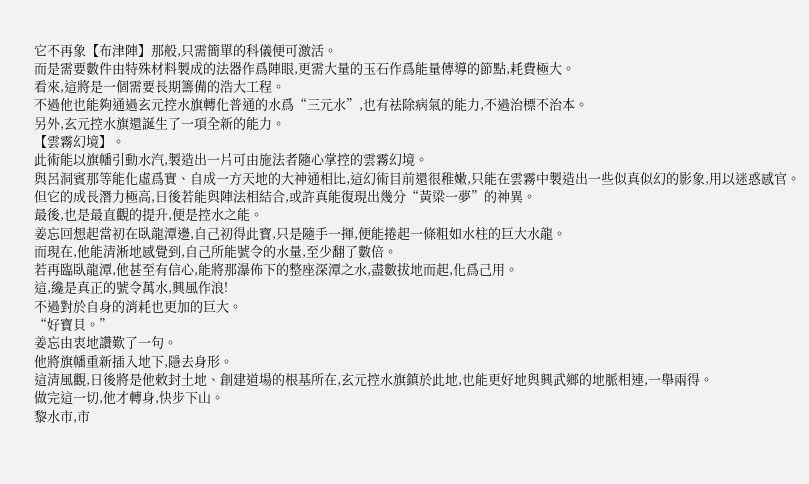它不再象【布津陣】那般,只需簡單的科儀便可激活。
而是需要數件由特殊材料製成的法器作爲陣眼,更需大量的玉石作爲能量傳導的節點,耗費極大。
看來,這將是一個需要長期籌備的浩大工程。
不過他也能夠通過玄元控水旗轉化普通的水爲“三元水”,也有祛除病氣的能力,不過治標不治本。
另外,玄元控水旗還誕生了一項全新的能力。
【雲霧幻境】。
此術能以旗幡引動水汽,製造出一片可由施法者隨心掌控的雲霧幻境。
與呂洞賓那等能化虛爲實、自成一方天地的大神通相比,這幻術目前還很稚嫩,只能在雲霧中製造出一些似真似幻的影象,用以迷惑感官。
但它的成長潛力極高,日後若能與陣法相結合,或許真能復現出幾分“黃梁一夢”的神異。
最後,也是最直觀的提升,便是控水之能。
姜忘回想起當初在臥龍潭邊,自己初得此寶,只是隨手一揮,便能捲起一條粗如水柱的巨大水龍。
而現在,他能清淅地感覺到,自己所能號令的水量,至少翻了數倍。
若再臨臥龍潭,他甚至有信心,能將那瀑佈下的整座深潭之水,盡數拔地而起,化爲己用。
這,纔是真正的號令萬水,興風作浪!
不過對於自身的消耗也更加的巨大。
“好寶貝。”
姜忘由衷地讚歎了一句。
他將旗幡重新插入地下,隱去身形。
這清風觀,日後將是他敕封土地、創建道場的根基所在,玄元控水旗鎮於此地,也能更好地與興武鄉的地脈相連,一舉兩得。
做完這一切,他才轉身,快步下山。
黎水市,市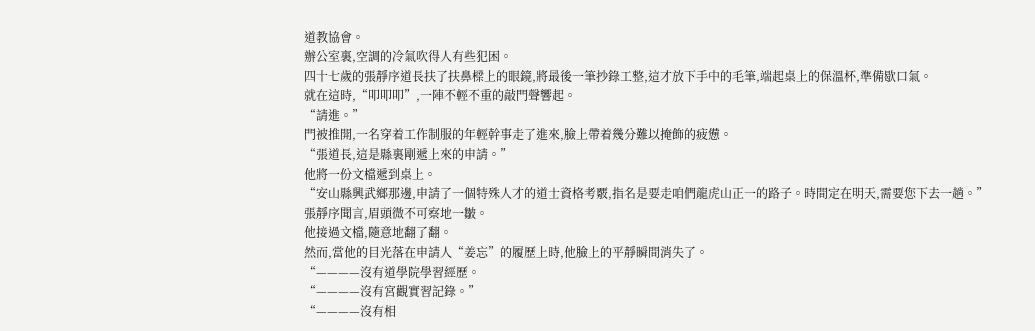道教協會。
辦公室裏,空調的冷氣吹得人有些犯困。
四十七歲的張靜序道長扶了扶鼻樑上的眼鏡,將最後一筆抄錄工整,這才放下手中的毛筆,端起桌上的保溫杯,準備歇口氣。
就在這時,“叩叩叩”,一陣不輕不重的敲門聲響起。
“請進。”
門被推開,一名穿着工作制服的年輕幹事走了進來,臉上帶着幾分難以掩飾的疲憊。
“張道長,這是縣裏剛遞上來的申請。”
他將一份文檔遞到桌上。
“安山縣興武鄉那邊,申請了一個特殊人才的道士資格考覈,指名是要走咱們龍虎山正一的路子。時間定在明天,需要您下去一趟。”
張靜序聞言,眉頭微不可察地一皺。
他接過文檔,隨意地翻了翻。
然而,當他的目光落在申請人“姜忘”的履歷上時,他臉上的平靜瞬間消失了。
“————沒有道學院學習經歷。
“————沒有宮觀實習記錄。”
“————沒有相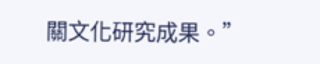關文化研究成果。”